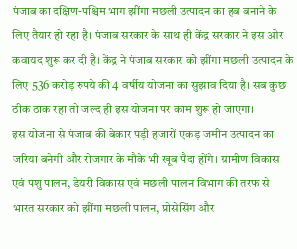पंजाब का दक्षिण-पश्चिम भाग झींगा मछली उत्पादन का हब बनाने के लिए तैयार हो रहा है। पंजाब सरकार के साथ ही केंद्र सरकार ने इस ओर कवायद शुरू कर दी है। केंद्र ने पंजाब सरकार को झींगा मछली उत्पादन के लिए 536 करोड़ रुपये की 4 वर्षीय योजना का सुझाव दिया है। सब कुछ ठीक ठाक रहा तो जल्द ही इस योजना पर काम शुरू हो जाएगा।
इस योजना से पंजाब की बेकार पड़ी हजारों एकड़ जमीन उत्पादन का जरिया बनेगी और रोजगार के मौके भी खूब पैदा होंगे। ग्रामीण विकास एवं पशु पालन, डेयरी विकास एवं मछली पालन विभाग की तरफ से भारत सरकार को झींगा मछली पालन, प्रोसेसिंग और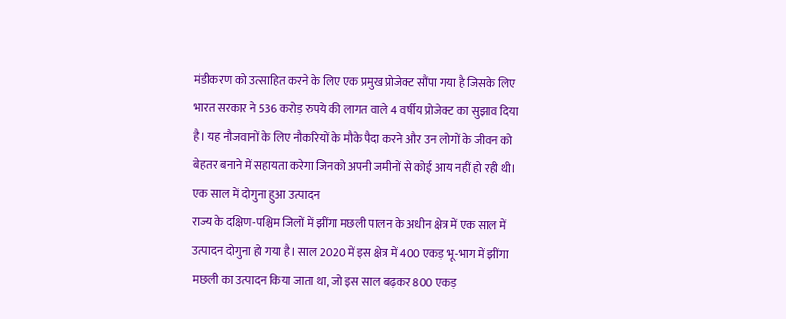मंडीकरण को उत्साहित करने के लिए एक प्रमुख प्रोजेक्ट सौंपा गया है जिसके लिए भारत सरकार ने 536 करोड़ रुपये की लागत वाले 4 वर्षीय प्रोजेक्ट का सुझाव दिया है। यह नौजवानों के लिए नौकरियों के मौके पैदा करने और उन लोगों के जीवन को बेहतर बनाने में सहायता करेगा जिनको अपनी जमीनों से कोई आय नहीं हो रही थी।
एक साल में दोगुना हुआ उत्पादन
राज्य के दक्षिण-पश्चिम जिलों में झींगा मछली पालन के अधीन क्षेत्र में एक साल में उत्पादन दोगुना हो गया है। साल 2020 में इस क्षेत्र में 400 एकड़ भू-भाग में झींगा मछली का उत्पादन किया जाता था, जो इस साल बढ़कर 800 एकड़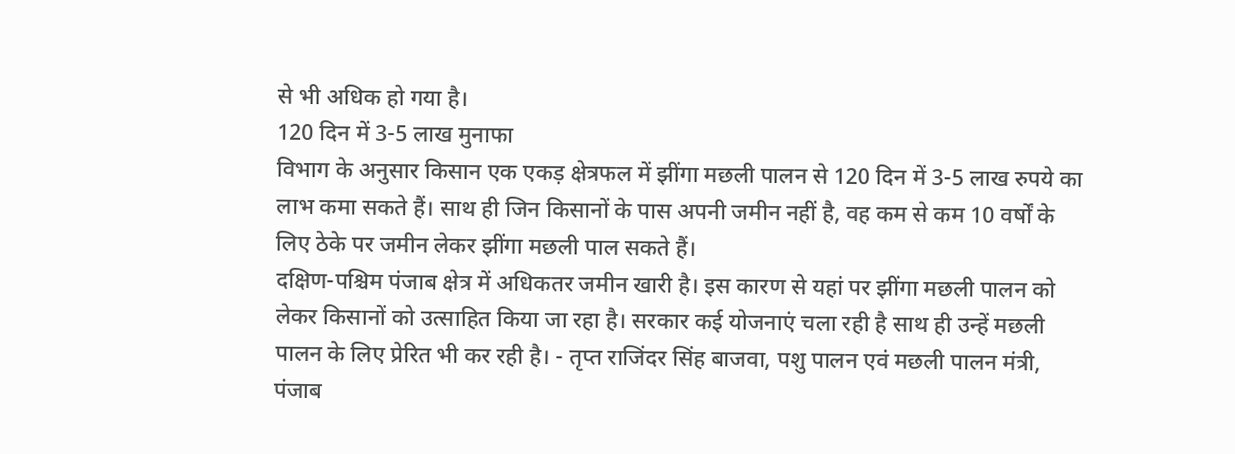से भी अधिक हो गया है।
120 दिन में 3-5 लाख मुनाफा
विभाग के अनुसार किसान एक एकड़ क्षेत्रफल में झींगा मछली पालन से 120 दिन में 3-5 लाख रुपये का लाभ कमा सकते हैं। साथ ही जिन किसानों के पास अपनी जमीन नहीं है, वह कम से कम 10 वर्षों के लिए ठेके पर जमीन लेकर झींगा मछली पाल सकते हैं।
दक्षिण-पश्चिम पंजाब क्षेत्र में अधिकतर जमीन खारी है। इस कारण से यहां पर झींगा मछली पालन को लेकर किसानों को उत्साहित किया जा रहा है। सरकार कई योजनाएं चला रही है साथ ही उन्हें मछली पालन के लिए प्रेरित भी कर रही है। - तृप्त राजिंदर सिंह बाजवा, पशु पालन एवं मछली पालन मंत्री, पंजाब